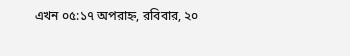এখন ০৫:১৭ অপরাহ্ন, রবিবার, ২০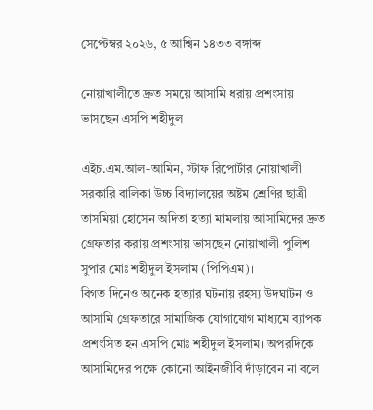সেপ্টেম্বর ২০২৬, ৫ আশ্বিন ১৪৩৩ বঙ্গাব্দ

নোয়াখালীতে দ্রুত সময়ে আসামি ধরায় প্রশংসায় ভাসছেন এসপি শহীদুল

এইচ.এম.আল-আমিন, স্টাফ রিপোর্টার নোয়াখালী সরকারি বালিকা উচ্চ বিদ্যালয়ের অষ্টম শ্রেণির ছাত্রী তাসমিয়া হোসেন অদিতা হত্যা মামলায় আসামিদের দ্রুত গ্রেফতার করায় প্রশংসায় ভাসছেন নোয়াখালী পুলিশ সুপার মোঃ শহীদুল ইসলাম (পিপিএম)।
বিগত দিনেও অনেক হত্যার ঘটনায় রহস্য উদঘাটন ও আসামি গ্রেফতারে সামাজিক যোগাযোগ মাধ্যমে ব্যাপক প্রশংসিত হন এসপি মোঃ শহীদুল ইসলাম। অপরদিকে আসামিদের পক্ষে কোনো আইনজীবি দাঁড়াবেন না বলে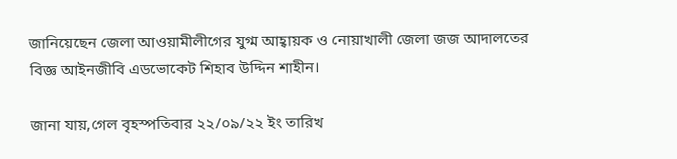জানিয়েছেন জেলা আওয়ামীলীগের যুগ্ম আহ্বায়ক ও নোয়াখালী জেলা জজ আদালতের বিজ্ঞ আইনজীবি এডভোকেট শিহাব উদ্দিন শাহীন।

জানা যায়,গেল বৃহস্পতিবার ২২/০৯/২২ ইং তারিখ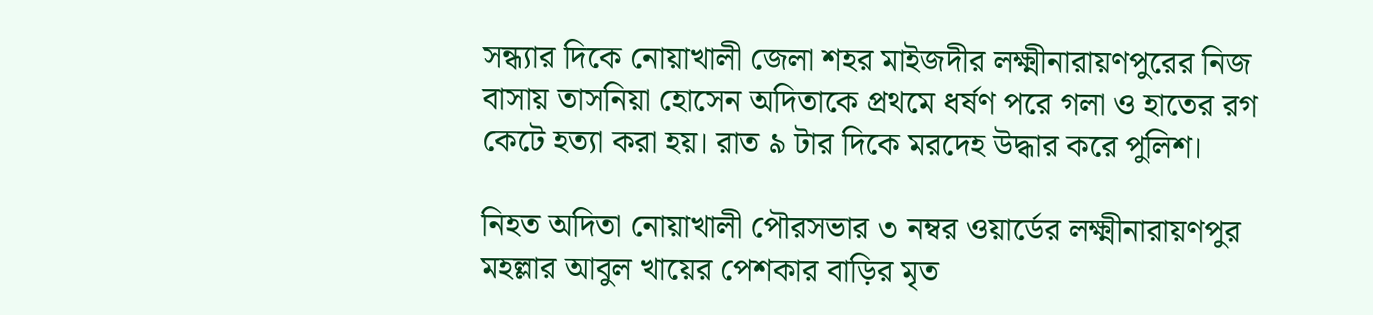সন্ধ্যার দিকে নোয়াখালী জেলা শহর মাইজদীর লক্ষ্মীনারায়ণপুরের নিজ বাসায় তাসনিয়া হোসেন অদিতাকে প্রথমে ধর্ষণ পরে গলা ও হাতের রগ কেটে হত্যা করা হয়। রাত ৯ টার দিকে মরদেহ উদ্ধার করে পুলিশ।

নিহত অদিতা নোয়াখালী পৌরসভার ৩ নম্বর ওয়ার্ডের লক্ষ্মীনারায়ণপুর মহল্লার আবুল খায়ের পেশকার বাড়ির মৃত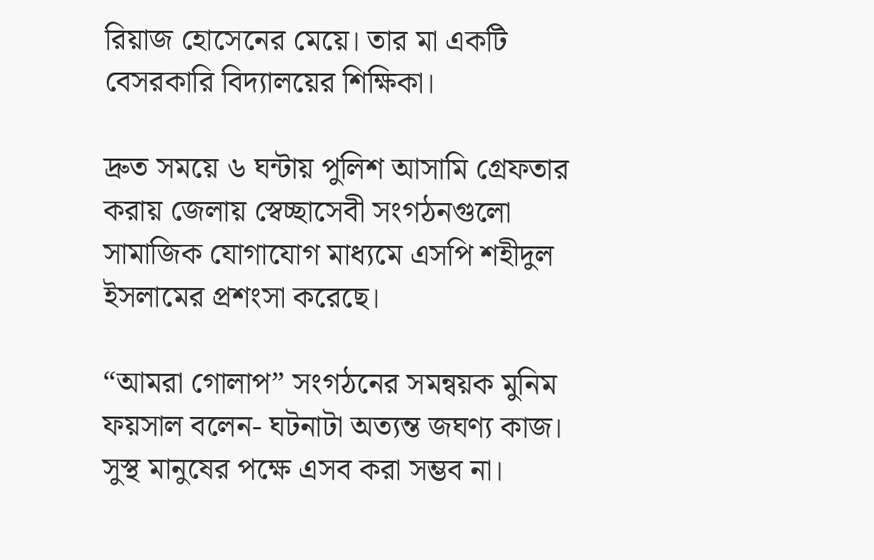রিয়াজ হোসেনের মেয়ে। তার মা একটি বেসরকারি বিদ্যালয়ের শিক্ষিকা।

দ্রুত সময়ে ৬ ঘন্টায় পুলিশ আসামি গ্রেফতার করায় জেলায় স্বেচ্ছাসেবী সংগঠনগুলো সামাজিক যোগাযোগ মাধ্যমে এসপি শহীদুল ইসলামের প্রশংসা করেছে।

“আমরা গোলাপ” সংগঠনের সমন্বয়ক মুনিম ফয়সাল বলেন- ঘটনাটা অত্যন্ত জঘণ্য কাজ। সুস্থ মানুষের পক্ষে এসব করা সম্ভব না।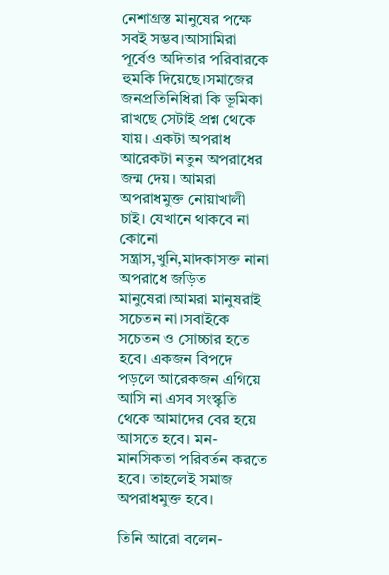নেশাগ্রস্ত মানুষের পক্ষে সবই সম্ভব।আসামিরা পূর্বেও অদিতার পরিবারকে হুমকি দিয়েছে।সমাজের জনপ্রতিনিধিরা কি ভূমিকা রাখছে সেটাই প্রশ্ন থেকে যায়। একটা অপরাধ আরেকটা নতুন অপরাধের জন্ম দেয়। আমরা অপরাধমুক্ত নোয়াখালী চাই। যেখানে থাকবে না কোনো সন্ত্রাস,খুনি,মাদকাসক্ত নানা অপরাধে জড়িত মানুষেরা।আমরা মানুষরাই সচেতন না।সবাইকে সচেতন ও সোচ্চার হতে হবে। একজন বিপদে পড়লে আরেকজন এগিয়ে আসি না এসব সংস্কৃতি থেকে আমাদের বের হয়ে আসতে হবে। মন-মানসিকতা পরিবর্তন করতে হবে। তাহলেই সমাজ অপরাধমুক্ত হবে।

তিনি আরো বলেন-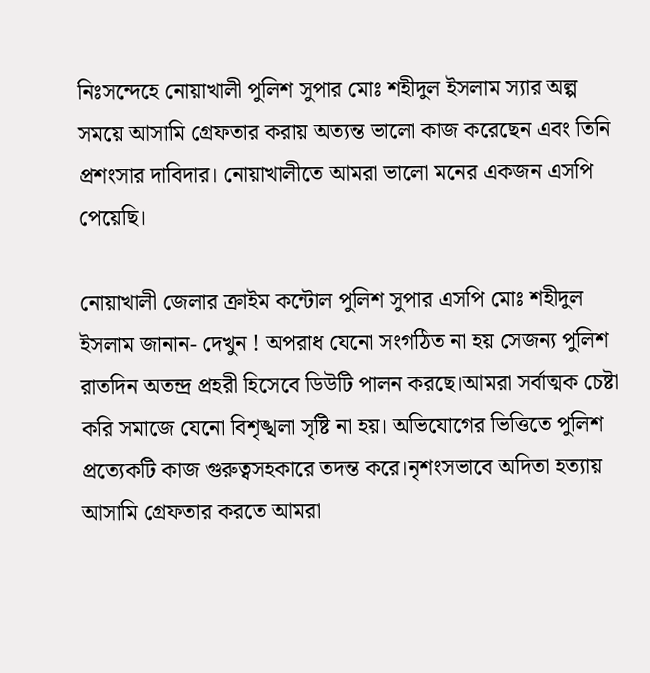নিঃসন্দেহে নোয়াখালী পুলিশ সুপার মোঃ শহীদুল ইসলাম স্যার অল্প সময়ে আসামি গ্রেফতার করায় অত্যন্ত ভালো কাজ করেছেন এবং তিনি প্রশংসার দাবিদার। নোয়াখালীতে আমরা ভালো মনের একজন এসপি পেয়েছি।

নোয়াখালী জেলার ক্রাইম কন্টোল পুলিশ সুপার এসপি মোঃ শহীদুল ইসলাম জানান- দেখুন ! অপরাধ যেনো সংগঠিত না হয় সেজন্য পুলিশ রাতদিন অতন্দ্র প্রহরী হিসেবে ডিউটি পালন করছে।আমরা সর্বাত্মক চেষ্টা করি সমাজে যেনো বিশৃঙ্খলা সৃষ্টি না হয়। অভিযোগের ভিত্তিতে পুলিশ প্রত্যেকটি কাজ গুরুত্বসহকারে তদন্ত করে।নৃশংসভাবে অদিতা হত্যায় আসামি গ্রেফতার করতে আমরা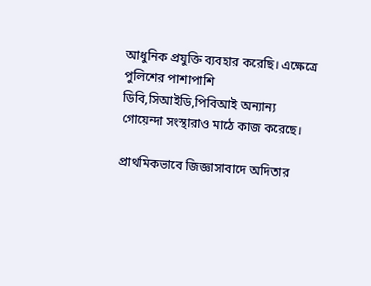আধুনিক প্রযুক্তি ব্যবহার করেছি। এক্ষেত্রে পুলিশের পাশাপাশি ডিবি,সিআইডি,পিবিআই অন্যান্য গোয়েন্দা সংস্থারাও মাঠে কাজ করেছে।

প্রাথমিকভাবে জিজ্ঞাসাবাদে অদিতার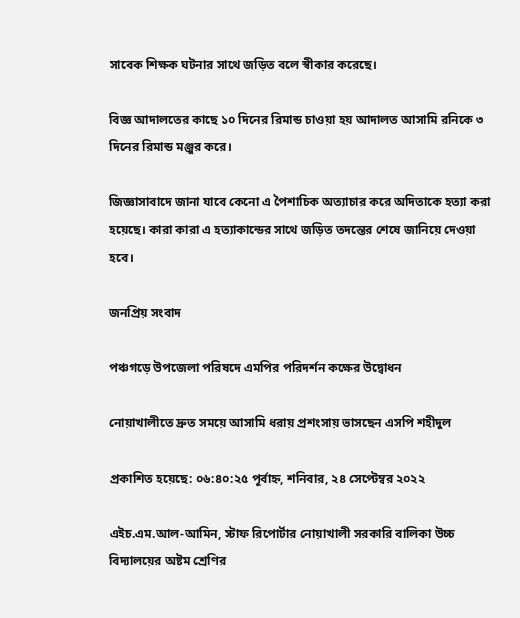সাবেক শিক্ষক ঘটনার সাথে জড়িত বলে স্বীকার করেছে।

বিজ্ঞ আদালতের কাছে ১০ দিনের রিমান্ড চাওয়া হয় আদালত আসামি রনিকে ৩ দিনের রিমান্ড মঞ্জুর করে।

জিজ্ঞাসাবাদে জানা যাবে কেনো এ পৈশাচিক অত্যাচার করে অদিতাকে হত্যা করা হয়েছে। কারা কারা এ হত্যাকান্ডের সাথে জড়িত তদন্তের শেষে জানিয়ে দেওয়া হবে।

জনপ্রিয় সংবাদ

পঞ্চগড়ে উপজেলা পরিষদে এমপির পরিদর্শন কক্ষের উদ্বোধন

নোয়াখালীতে দ্রুত সময়ে আসামি ধরায় প্রশংসায় ভাসছেন এসপি শহীদুল

প্রকাশিত হয়েছে: ০৬:৪০:২৫ পূর্বাহ্ন, শনিবার, ২৪ সেপ্টেম্বর ২০২২

এইচ.এম.আল-আমিন, স্টাফ রিপোর্টার নোয়াখালী সরকারি বালিকা উচ্চ বিদ্যালয়ের অষ্টম শ্রেণির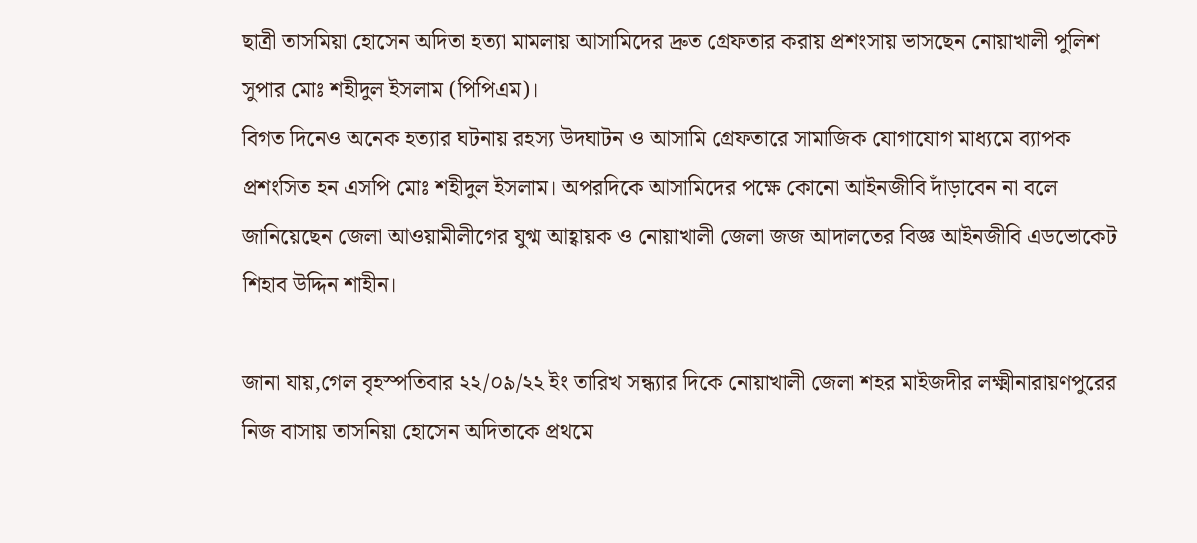ছাত্রী তাসমিয়া হোসেন অদিতা হত্যা মামলায় আসামিদের দ্রুত গ্রেফতার করায় প্রশংসায় ভাসছেন নোয়াখালী পুলিশ সুপার মোঃ শহীদুল ইসলাম (পিপিএম)।
বিগত দিনেও অনেক হত্যার ঘটনায় রহস্য উদঘাটন ও আসামি গ্রেফতারে সামাজিক যোগাযোগ মাধ্যমে ব্যাপক প্রশংসিত হন এসপি মোঃ শহীদুল ইসলাম। অপরদিকে আসামিদের পক্ষে কোনো আইনজীবি দাঁড়াবেন না বলে জানিয়েছেন জেলা আওয়ামীলীগের যুগ্ম আহ্বায়ক ও নোয়াখালী জেলা জজ আদালতের বিজ্ঞ আইনজীবি এডভোকেট শিহাব উদ্দিন শাহীন।

জানা যায়,গেল বৃহস্পতিবার ২২/০৯/২২ ইং তারিখ সন্ধ্যার দিকে নোয়াখালী জেলা শহর মাইজদীর লক্ষ্মীনারায়ণপুরের নিজ বাসায় তাসনিয়া হোসেন অদিতাকে প্রথমে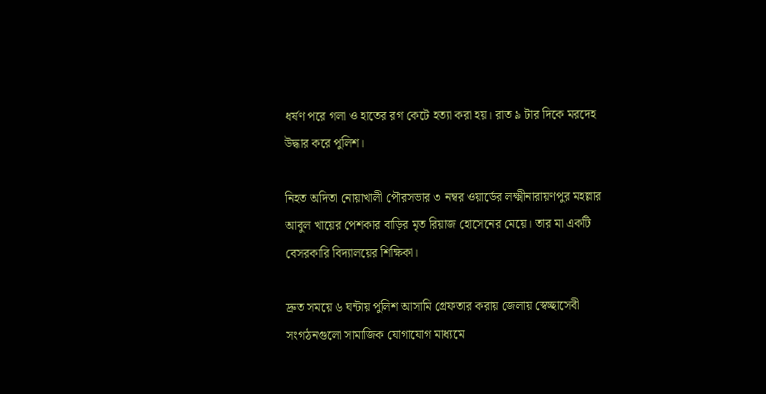ধর্ষণ পরে গলা ও হাতের রগ কেটে হত্যা করা হয়। রাত ৯ টার দিকে মরদেহ উদ্ধার করে পুলিশ।

নিহত অদিতা নোয়াখালী পৌরসভার ৩ নম্বর ওয়ার্ডের লক্ষ্মীনারায়ণপুর মহল্লার আবুল খায়ের পেশকার বাড়ির মৃত রিয়াজ হোসেনের মেয়ে। তার মা একটি বেসরকারি বিদ্যালয়ের শিক্ষিকা।

দ্রুত সময়ে ৬ ঘন্টায় পুলিশ আসামি গ্রেফতার করায় জেলায় স্বেচ্ছাসেবী সংগঠনগুলো সামাজিক যোগাযোগ মাধ্যমে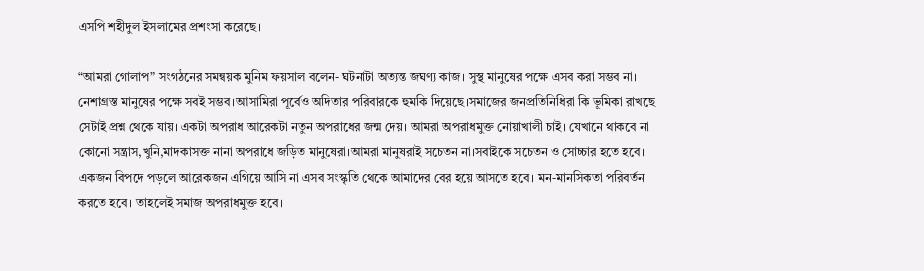এসপি শহীদুল ইসলামের প্রশংসা করেছে।

“আমরা গোলাপ” সংগঠনের সমন্বয়ক মুনিম ফয়সাল বলেন- ঘটনাটা অত্যন্ত জঘণ্য কাজ। সুস্থ মানুষের পক্ষে এসব করা সম্ভব না। নেশাগ্রস্ত মানুষের পক্ষে সবই সম্ভব।আসামিরা পূর্বেও অদিতার পরিবারকে হুমকি দিয়েছে।সমাজের জনপ্রতিনিধিরা কি ভূমিকা রাখছে সেটাই প্রশ্ন থেকে যায়। একটা অপরাধ আরেকটা নতুন অপরাধের জন্ম দেয়। আমরা অপরাধমুক্ত নোয়াখালী চাই। যেখানে থাকবে না কোনো সন্ত্রাস,খুনি,মাদকাসক্ত নানা অপরাধে জড়িত মানুষেরা।আমরা মানুষরাই সচেতন না।সবাইকে সচেতন ও সোচ্চার হতে হবে। একজন বিপদে পড়লে আরেকজন এগিয়ে আসি না এসব সংস্কৃতি থেকে আমাদের বের হয়ে আসতে হবে। মন-মানসিকতা পরিবর্তন করতে হবে। তাহলেই সমাজ অপরাধমুক্ত হবে।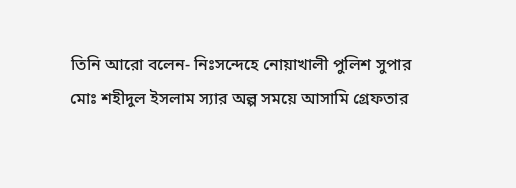তিনি আরো বলেন- নিঃসন্দেহে নোয়াখালী পুলিশ সুপার মোঃ শহীদুল ইসলাম স্যার অল্প সময়ে আসামি গ্রেফতার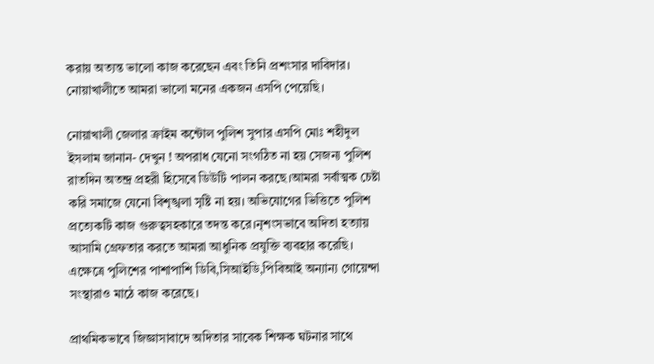করায় অত্যন্ত ভালো কাজ করেছেন এবং তিনি প্রশংসার দাবিদার। নোয়াখালীতে আমরা ভালো মনের একজন এসপি পেয়েছি।

নোয়াখালী জেলার ক্রাইম কন্টোল পুলিশ সুপার এসপি মোঃ শহীদুল ইসলাম জানান- দেখুন ! অপরাধ যেনো সংগঠিত না হয় সেজন্য পুলিশ রাতদিন অতন্দ্র প্রহরী হিসেবে ডিউটি পালন করছে।আমরা সর্বাত্মক চেষ্টা করি সমাজে যেনো বিশৃঙ্খলা সৃষ্টি না হয়। অভিযোগের ভিত্তিতে পুলিশ প্রত্যেকটি কাজ গুরুত্বসহকারে তদন্ত করে।নৃশংসভাবে অদিতা হত্যায় আসামি গ্রেফতার করতে আমরা আধুনিক প্রযুক্তি ব্যবহার করেছি। এক্ষেত্রে পুলিশের পাশাপাশি ডিবি,সিআইডি,পিবিআই অন্যান্য গোয়েন্দা সংস্থারাও মাঠে কাজ করেছে।

প্রাথমিকভাবে জিজ্ঞাসাবাদে অদিতার সাবেক শিক্ষক ঘটনার সাথে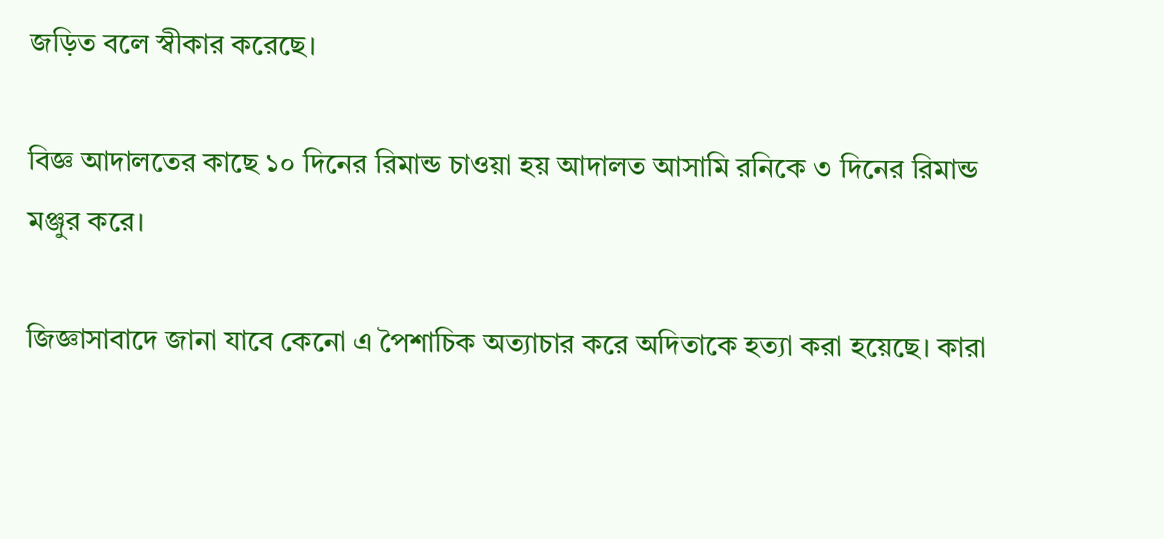জড়িত বলে স্বীকার করেছে।

বিজ্ঞ আদালতের কাছে ১০ দিনের রিমান্ড চাওয়া হয় আদালত আসামি রনিকে ৩ দিনের রিমান্ড মঞ্জুর করে।

জিজ্ঞাসাবাদে জানা যাবে কেনো এ পৈশাচিক অত্যাচার করে অদিতাকে হত্যা করা হয়েছে। কারা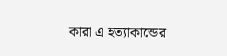কারা এ হত্যাকান্ডের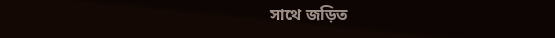সাথে জড়িত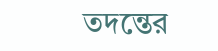তদন্তের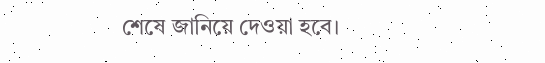শেষে জানিয়ে দেওয়া হবে।